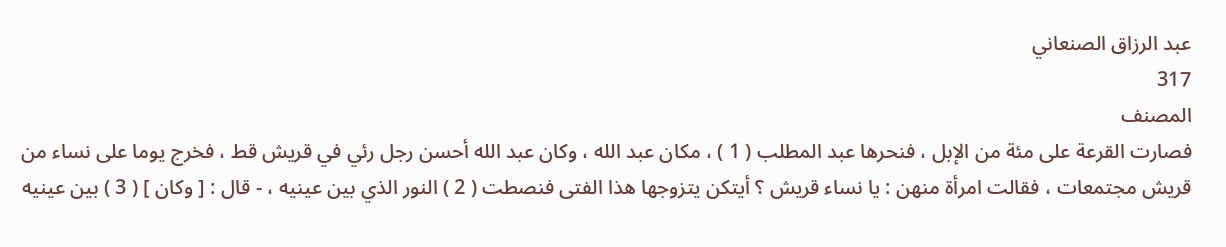عبد الرزاق الصنعاني
317
المصنف
فصارت القرعة على مئة من الإبل ، فنحرها عبد المطلب ( 1 ) ، مكان عبد الله ، وكان عبد الله أحسن رجل رئي في قريش قط ، فخرج يوما على نساء من قريش مجتمعات ، فقالت امرأة منهن : يا نساء قريش ؟ أيتكن يتزوجها هذا الفتى فنصطت ( 2 ) النور الذي بين عينيه ، - قال : [ وكان ] ( 3 ) بين عينيه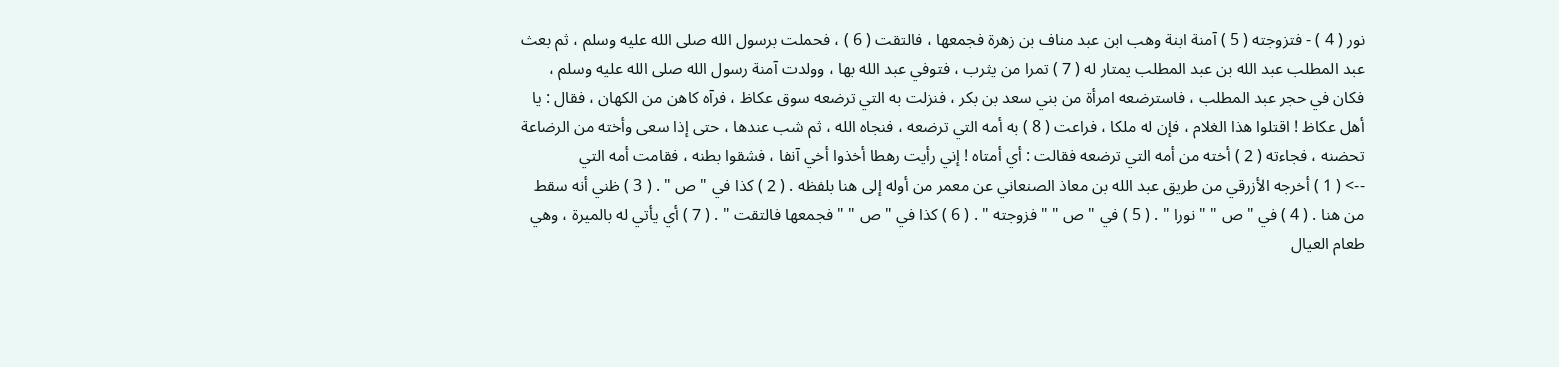نور ( 4 ) - فتزوجته ( 5 ) آمنة ابنة وهب ابن عبد مناف بن زهرة فجمعها ، فالتقت ( 6 ) ، فحملت برسول الله صلى الله عليه وسلم ، ثم بعث عبد المطلب عبد الله بن عبد المطلب يمتار له ( 7 ) تمرا من يثرب ، فتوفي عبد الله بها ، وولدت آمنة رسول الله صلى الله عليه وسلم ، فكان في حجر عبد المطلب ، فاسترضعه امرأة من بني سعد بن بكر ، فنزلت به التي ترضعه سوق عكاظ ، فرآه كاهن من الكهان ، فقال : يا أهل عكاظ ! اقتلوا هذا الغلام ، فإن له ملكا ، فراعت ( 8 ) به أمه التي ترضعه ، فنجاه الله ، ثم شب عندها ، حتى إذا سعى وأخته من الرضاعة تحضنه ، فجاءته ( 2 ) أخته من أمه التي ترضعه فقالت : أي أمتاه ! إني رأيت رهطا أخذوا أخي آنفا ، فشقوا بطنه ، فقامت أمه التي
--> ( 1 ) أخرجه الأزرقي من طريق عبد الله بن معاذ الصنعاني عن معمر من أوله إلى هنا بلفظه . ( 2 ) كذا في " ص " . ( 3 ) ظني أنه سقط من هنا . ( 4 ) في " ص " " نورا " . ( 5 ) في " ص " " فزوجته " . ( 6 ) كذا في " ص " " فجمعها فالتقت " . ( 7 ) أي يأتي له بالميرة ، وهي طعام العيال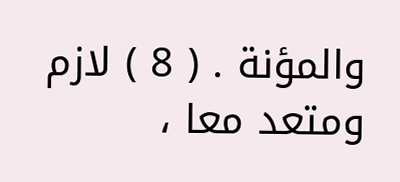والمؤنة . ( 8 ) لازم ومتعد معا ،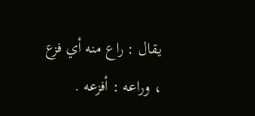يقال : راع منه أي فزع ، وراعه : أفزعه .